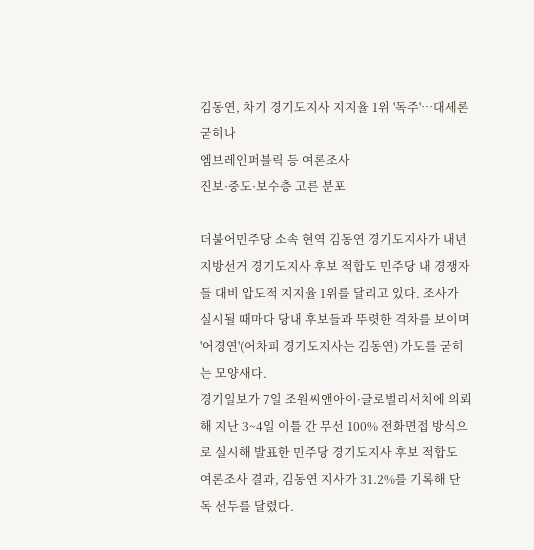김동연, 차기 경기도지사 지지율 1위 '독주'…대세론 굳히나
엠브레인퍼블릭 등 여론조사
진보·중도·보수층 고른 분포

더불어민주당 소속 현역 김동연 경기도지사가 내년 지방선거 경기도지사 후보 적합도 민주당 내 경쟁자들 대비 압도적 지지율 1위를 달리고 있다. 조사가 실시될 때마다 당내 후보들과 뚜렷한 격차를 보이며 '어경연'(어차피 경기도지사는 김동연) 가도를 굳히는 모양새다.
경기일보가 7일 조원씨앤아이·글로벌리서치에 의뢰해 지난 3~4일 이틀 간 무선 100% 전화면접 방식으로 실시해 발표한 민주당 경기도지사 후보 적합도 여론조사 결과, 김동연 지사가 31.2%를 기록해 단독 선두를 달렸다.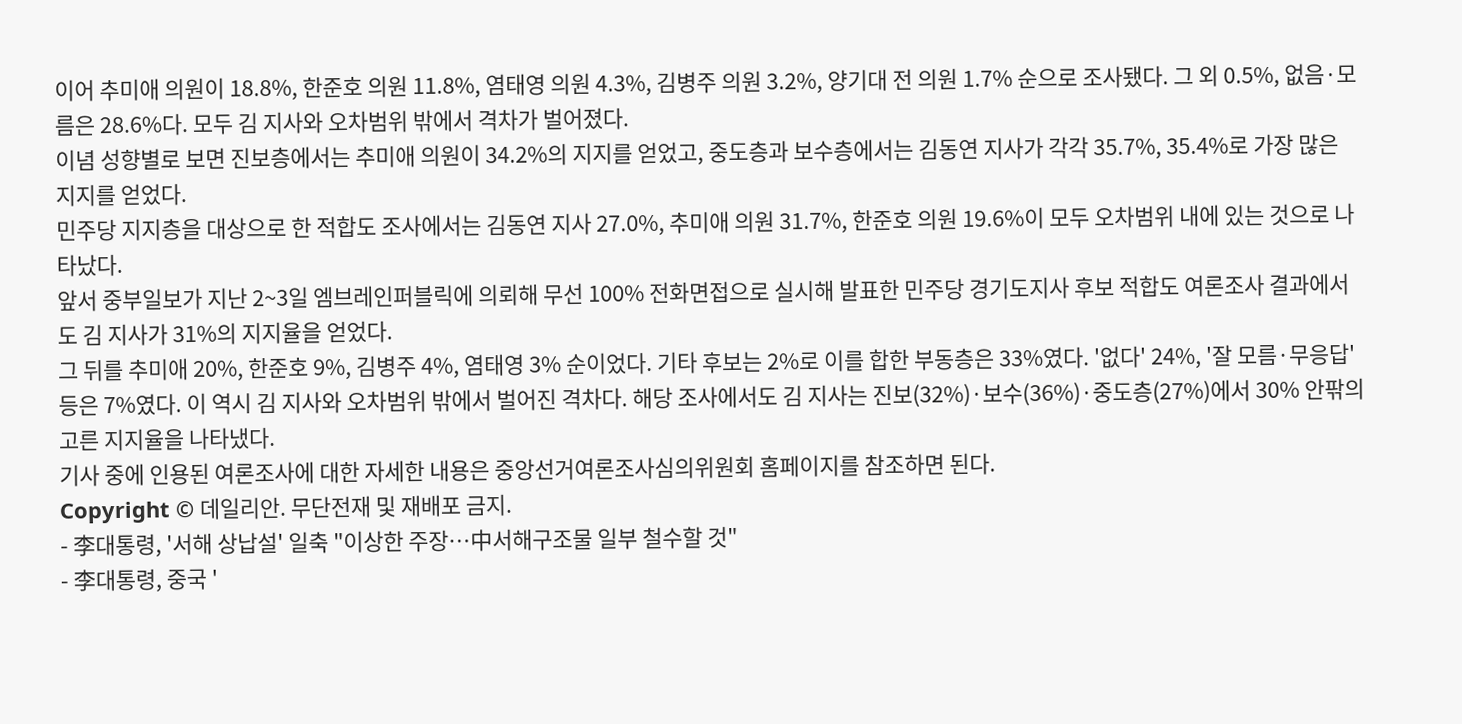이어 추미애 의원이 18.8%, 한준호 의원 11.8%, 염태영 의원 4.3%, 김병주 의원 3.2%, 양기대 전 의원 1.7% 순으로 조사됐다. 그 외 0.5%, 없음·모름은 28.6%다. 모두 김 지사와 오차범위 밖에서 격차가 벌어졌다.
이념 성향별로 보면 진보층에서는 추미애 의원이 34.2%의 지지를 얻었고, 중도층과 보수층에서는 김동연 지사가 각각 35.7%, 35.4%로 가장 많은 지지를 얻었다.
민주당 지지층을 대상으로 한 적합도 조사에서는 김동연 지사 27.0%, 추미애 의원 31.7%, 한준호 의원 19.6%이 모두 오차범위 내에 있는 것으로 나타났다.
앞서 중부일보가 지난 2~3일 엠브레인퍼블릭에 의뢰해 무선 100% 전화면접으로 실시해 발표한 민주당 경기도지사 후보 적합도 여론조사 결과에서도 김 지사가 31%의 지지율을 얻었다.
그 뒤를 추미애 20%, 한준호 9%, 김병주 4%, 염태영 3% 순이었다. 기타 후보는 2%로 이를 합한 부동층은 33%였다. '없다' 24%, '잘 모름·무응답' 등은 7%였다. 이 역시 김 지사와 오차범위 밖에서 벌어진 격차다. 해당 조사에서도 김 지사는 진보(32%)·보수(36%)·중도층(27%)에서 30% 안팎의 고른 지지율을 나타냈다.
기사 중에 인용된 여론조사에 대한 자세한 내용은 중앙선거여론조사심의위원회 홈페이지를 참조하면 된다.
Copyright © 데일리안. 무단전재 및 재배포 금지.
- 李대통령, '서해 상납설' 일축 "이상한 주장…中서해구조물 일부 철수할 것"
- 李대통령, 중국 '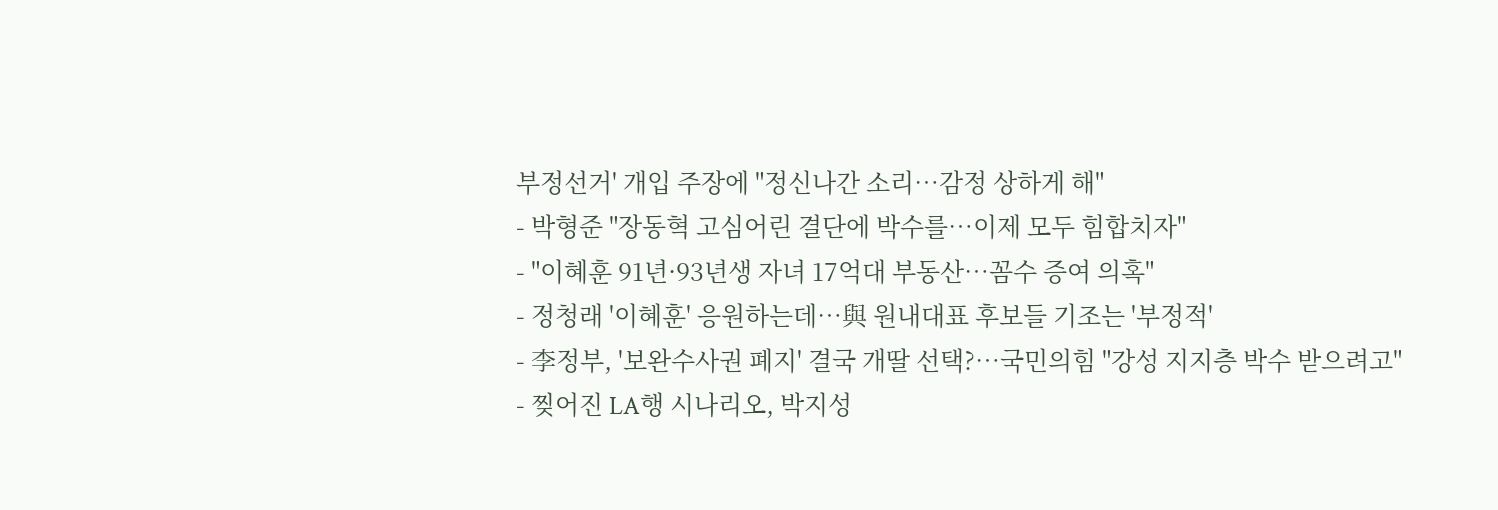부정선거' 개입 주장에 "정신나간 소리…감정 상하게 해"
- 박형준 "장동혁 고심어린 결단에 박수를…이제 모두 힘합치자"
- "이혜훈 91년·93년생 자녀 17억대 부동산…꼼수 증여 의혹"
- 정청래 '이혜훈' 응원하는데…與 원내대표 후보들 기조는 '부정적'
- 李정부, '보완수사권 폐지' 결국 개딸 선택?…국민의힘 "강성 지지층 박수 받으려고"
- 찢어진 LA행 시나리오, 박지성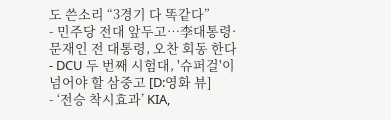도 쓴소리 “3경기 다 똑같다”
- 민주당 전대 앞두고…李대통령·문재인 전 대통령, 오찬 회동 한다
- DCU 두 번째 시험대, '슈퍼걸'이 넘어야 할 삼중고 [D:영화 뷰]
- ‘전승 착시효과’ KIA,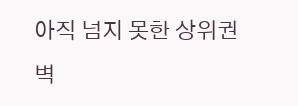아직 넘지 못한 상위권 벽